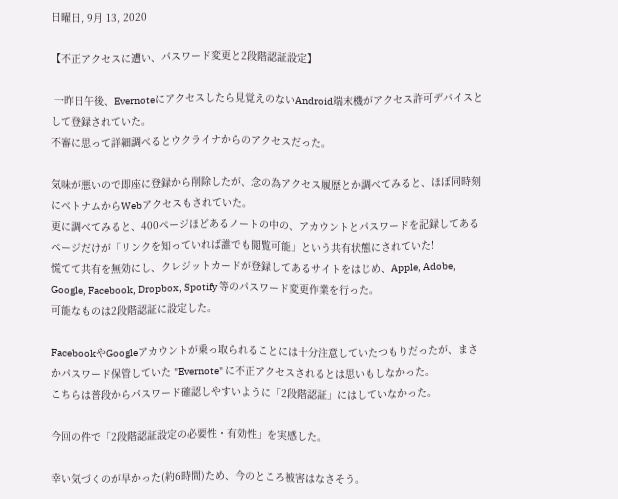日曜日, 9月 13, 2020

【不正アクセスに遭い、パスワード変更と2段階認証設定】

 一昨日午後、Evernoteにアクセスしたら見覚えのないAndroid端末機がアクセス許可デバイスとして登録されていた。
不審に思って詳細調べるとウクライナからのアクセスだった。

気味が悪いので即座に登録から削除したが、念の為アクセス履歴とか調べてみると、ほぼ同時刻にベトナムからWebアクセスもされていた。
更に調べてみると、400ページほどあるノートの中の、アカウントとパスワードを記録してあるページだけが「リンクを知っていれば誰でも閲覧可能」という共有状態にされていた!
慌てて共有を無効にし、クレジットカードが登録してあるサイトをはじめ、Apple, Adobe, Google, Facebook, Dropbox, Spotify 等のパスワード変更作業を行った。
可能なものは2段階認証に設定した。

FacebookやGoogleアカウントが乗っ取られることには十分注意していたつもりだったが、まさかパスワード保管していた "Evernote" に不正アクセスされるとは思いもしなかった。
こちらは普段からパスワード確認しやすいように「2段階認証」にはしていなかった。

今回の件で「2段階認証設定の必要性・有効性」を実感した。

幸い気づくのが早かった(約6時間)ため、今のところ被害はなさそう。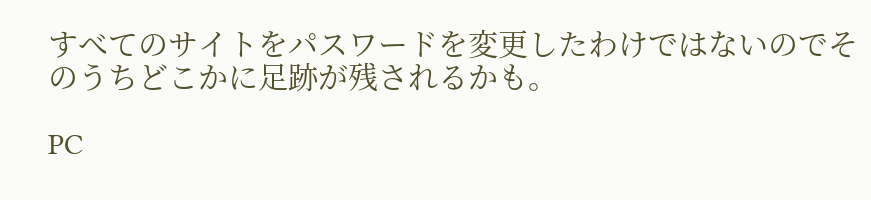すべてのサイトをパスワードを変更したわけではないのでそのうちどこかに足跡が残されるかも。

PC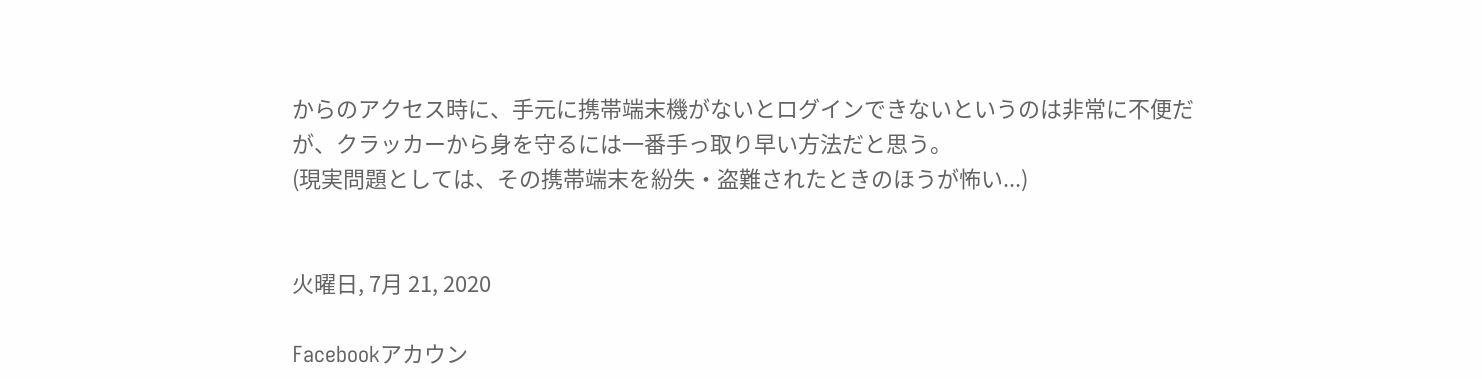からのアクセス時に、手元に携帯端末機がないとログインできないというのは非常に不便だが、クラッカーから身を守るには一番手っ取り早い方法だと思う。
(現実問題としては、その携帯端末を紛失・盗難されたときのほうが怖い...)


火曜日, 7月 21, 2020

Facebookアカウン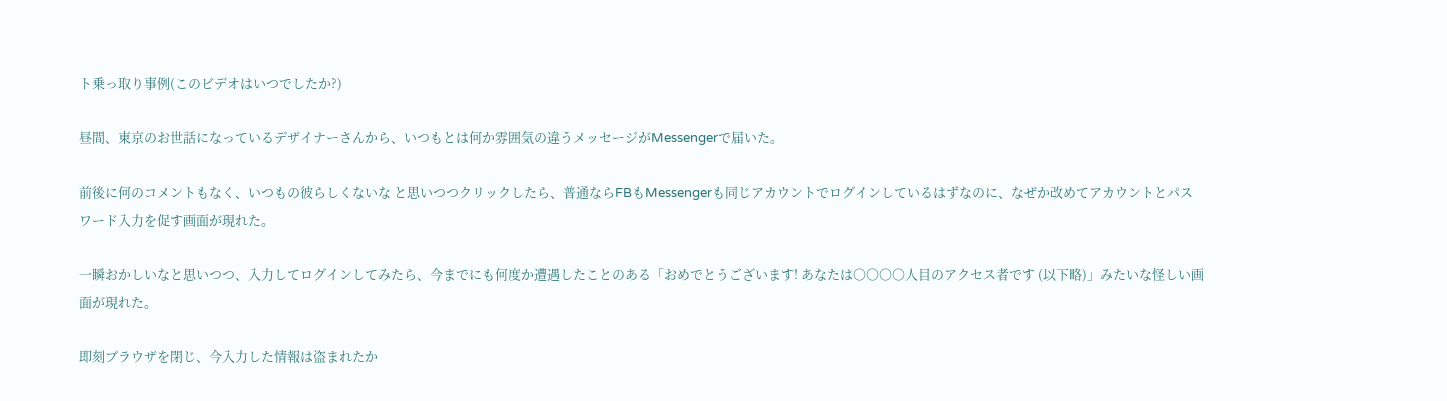ト乗っ取り事例(このビデオはいつでしたか?)

昼間、東京のお世話になっているデザイナーさんから、いつもとは何か雰囲気の違うメッセージがMessengerで届いた。

前後に何のコメントもなく、いつもの彼らしくないな と思いつつクリックしたら、普通ならFBもMessengerも同じアカウントでログインしているはずなのに、なぜか改めてアカウントとパスワード入力を促す画面が現れた。

一瞬おかしいなと思いつつ、入力してログインしてみたら、今までにも何度か遭遇したことのある「おめでとうございます! あなたは〇〇〇〇人目のアクセス者です (以下略)」みたいな怪しい画面が現れた。

即刻ブラウザを閉じ、今入力した情報は盗まれたか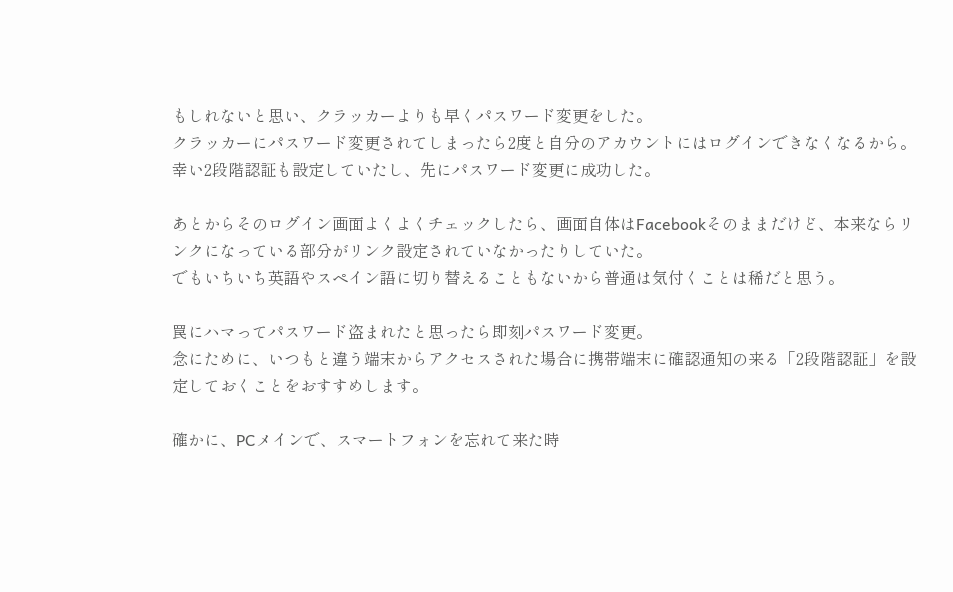もしれないと思い、クラッカーよりも早くパスワード変更をした。
クラッカーにパスワード変更されてしまったら2度と自分のアカウントにはログインできなくなるから。
幸い2段階認証も設定していたし、先にパスワード変更に成功した。

あとからそのログイン画面よくよくチェックしたら、画面自体はFacebookそのままだけど、本来ならリンクになっている部分がリンク設定されていなかったりしていた。
でもいちいち英語やスペイン語に切り替えることもないから普通は気付くことは稀だと思う。

罠にハマってパスワード盗まれたと思ったら即刻パスワード変更。
念にために、いつもと違う端末からアクセスされた場合に携帯端末に確認通知の来る「2段階認証」を設定しておくことをおすすめします。

確かに、PCメインで、スマートフォンを忘れて来た時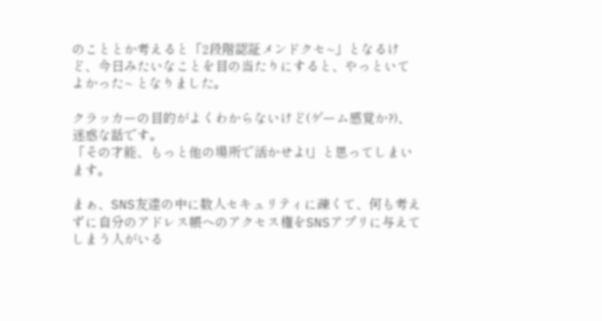のこととか考えると「2段階認証メンドクセ~」となるけど、今日みたいなことを目の当たりにすると、やっといてよかった~ となりました。

クラッカーの目的がよくわからないけど(ゲーム感覚か?)、迷惑な話です。
「その才能、もっと他の場所で活かせよ!」と思ってしまいます。

まぁ、SNS友達の中に数人セキュリティに疎くて、何も考えずに自分のアドレス帳へのアクセス権をSNSアプリに与えてしまう人がいる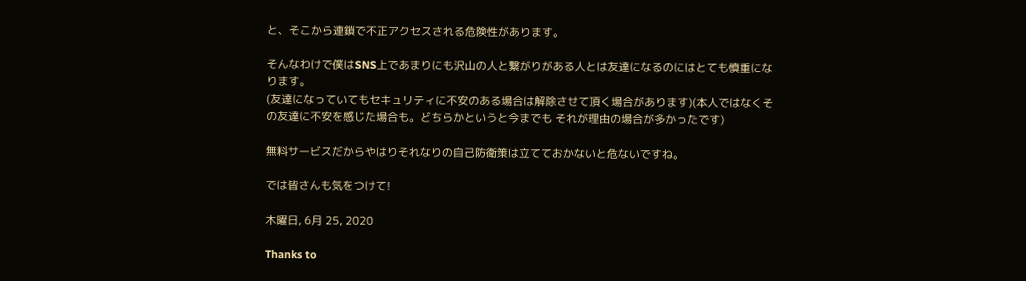と、そこから連鎖で不正アクセスされる危険性があります。

そんなわけで僕はSNS上であまりにも沢山の人と繋がりがある人とは友達になるのにはとても慎重になります。
(友達になっていてもセキュリティに不安のある場合は解除させて頂く場合があります)(本人ではなくその友達に不安を感じた場合も。どちらかというと今までも それが理由の場合が多かったです)

無料サービスだからやはりそれなりの自己防衛策は立てておかないと危ないですね。

では皆さんも気をつけて!

木曜日, 6月 25, 2020

Thanks to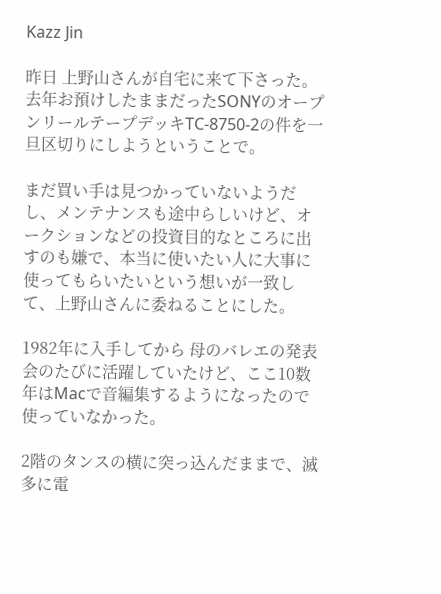Kazz Jin

昨日 上野山さんが自宅に来て下さった。
去年お預けしたままだったSONYのオープンリールテープデッキTC-8750-2の件を一旦区切りにしようということで。

まだ買い手は見つかっていないようだし、メンテナンスも途中らしいけど、オークションなどの投資目的なところに出すのも嫌で、本当に使いたい人に大事に使ってもらいたいという想いが一致して、上野山さんに委ねることにした。

1982年に入手してから 母のバレエの発表会のたびに活躍していたけど、ここ10数年はMacで音編集するようになったので使っていなかった。

2階のタンスの横に突っ込んだままで、滅多に電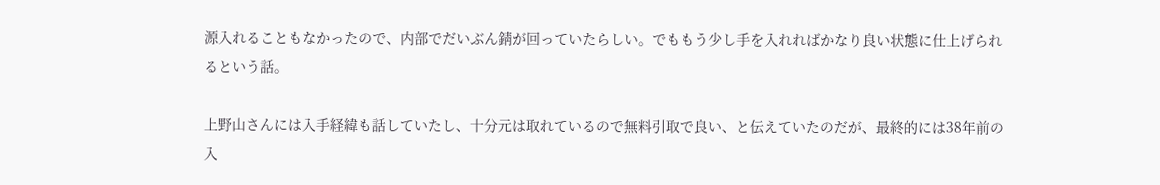源入れることもなかったので、内部でだいぶん錆が回っていたらしい。でももう少し手を入れればかなり良い状態に仕上げられるという話。

上野山さんには入手経緯も話していたし、十分元は取れているので無料引取で良い、と伝えていたのだが、最終的には38年前の入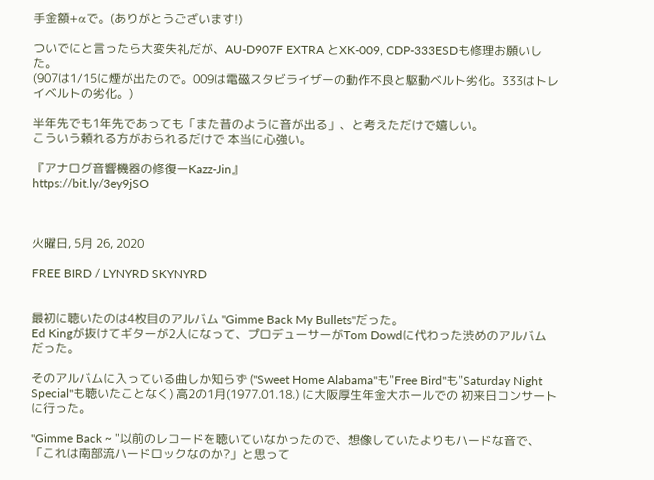手金額+αで。(ありがとうございます!)

ついでにと言ったら大変失礼だが、AU-D907F EXTRA とXK-009, CDP-333ESDも修理お願いした。
(907は1/15に煙が出たので。009は電磁スタビライザーの動作不良と駆動ベルト劣化。333はトレイベルトの劣化。)

半年先でも1年先であっても「また昔のように音が出る」、と考えただけで嬉しい。
こういう頼れる方がおられるだけで 本当に心強い。

『アナログ音響機器の修復ーKazz‐Jin』
https://bit.ly/3ey9jSO



火曜日, 5月 26, 2020

FREE BIRD / LYNYRD SKYNYRD


最初に聴いたのは4枚目のアルバム "Gimme Back My Bullets"だった。
Ed Kingが抜けてギターが2人になって、プロデューサーがTom Dowdに代わった渋めのアルバムだった。

そのアルバムに入っている曲しか知らず ("Sweet Home Alabama"も"Free Bird"も"Saturday Night Special"も聴いたことなく) 高2の1月(1977.01.18.) に大阪厚生年金大ホールでの 初来日コンサートに行った。

"Gimme Back ~ "以前のレコードを聴いていなかったので、想像していたよりもハードな音で、「これは南部流ハードロックなのか?」と思って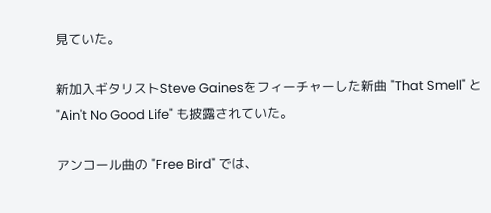見ていた。

新加入ギタリストSteve Gainesをフィーチャーした新曲 "That Smell" と "Ain't No Good Life" も披露されていた。

アンコール曲の "Free Bird" では、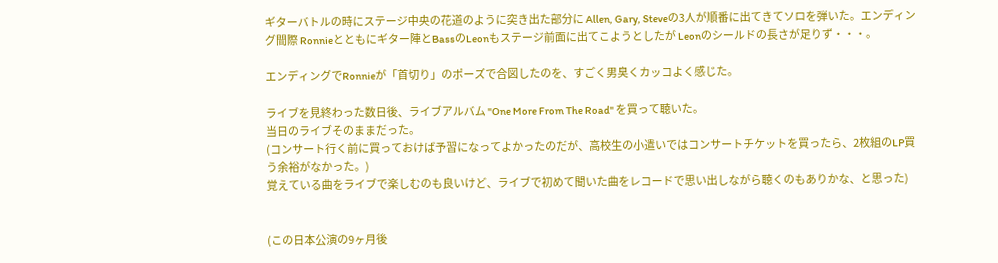ギターバトルの時にステージ中央の花道のように突き出た部分に Allen, Gary, Steveの3人が順番に出てきてソロを弾いた。エンディング間際 Ronnieとともにギター陣とBassのLeonもステージ前面に出てこようとしたが Leonのシールドの長さが足りず・・・。

エンディングでRonnieが「首切り」のポーズで合図したのを、すごく男臭くカッコよく感じた。

ライブを見終わった数日後、ライブアルバム "One More From The Road" を買って聴いた。
当日のライブそのままだった。
(コンサート行く前に買っておけば予習になってよかったのだが、高校生の小遣いではコンサートチケットを買ったら、2枚組のLP買う余裕がなかった。)
覚えている曲をライブで楽しむのも良いけど、ライブで初めて聞いた曲をレコードで思い出しながら聴くのもありかな、と思った)


(この日本公演の9ヶ月後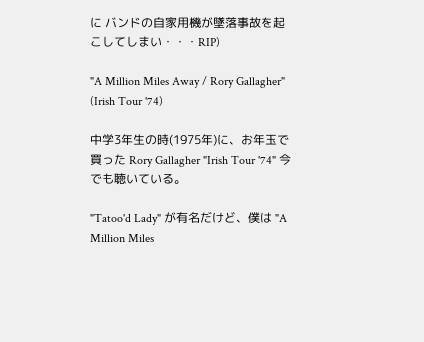に バンドの自家用機が墜落事故を起こしてしまい・・・RIP)

"A Million Miles Away / Rory Gallagher" (Irish Tour '74)

中学3年生の時(1975年)に、お年玉で買った Rory Gallagher "Irish Tour '74" 今でも聴いている。

"Tatoo'd Lady" が有名だけど、僕は "A Million Miles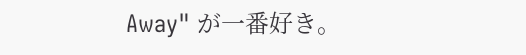Away" が一番好き。